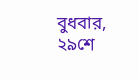বুধবার, ২৯শে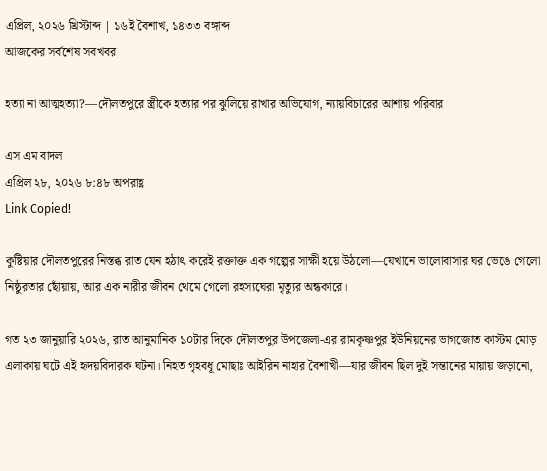এপ্রিল, ২০২৬ খ্রিস্টাব্দ | ১৬ই বৈশাখ, ১৪৩৩ বঙ্গাব্দ
আজকের সর্বশেষ সবখবর

হত্যা না আত্মহত্যা?—দৌলতপুরে স্ত্রীকে হত্যার পর ঝুলিয়ে রাখার অভিযোগ, ন্যায়বিচারের আশায় পরিবার

এস এম বাদল
এপ্রিল ২৮, ২০২৬ ৮:৪৮ অপরাহ্ণ
Link Copied!

কুষ্টিয়ার দৌলতপুরের নিস্তব্ধ রাত যেন হঠাৎ করেই রক্তাক্ত এক গল্পের সাক্ষী হয়ে উঠলো—যেখানে ভালোবাসার ঘর ভেঙে গেলো নিষ্ঠুরতার ছোঁয়ায়, আর এক নারীর জীবন থেমে গেলো রহস্যঘেরা মৃত্যুর অন্ধকারে।

গত ২৩ জানুয়ারি ২০২৬, রাত আনুমানিক ১০টার দিকে দৌলতপুর উপজেলা-এর রামকৃষ্ণপুর ইউনিয়নের ভাগজোত কাস্টম মোড় এলাকায় ঘটে এই হৃদয়বিদারক ঘটনা। নিহত গৃহবধূ মোছাঃ আইরিন নাহার বৈশাখী—যার জীবন ছিল দুই সন্তানের মায়ায় জড়ানো,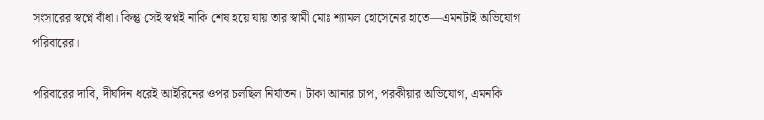সংসারের স্বপ্নে বাঁধা। কিন্তু সেই স্বপ্নই নাকি শেষ হয়ে যায় তার স্বামী মোঃ শ্যামল হোসেনের হাতে—এমনটাই অভিযোগ পরিবারের।

পরিবারের দাবি, দীর্ঘদিন ধরেই আইরিনের ওপর চলছিল নির্যাতন। টাকা আনার চাপ, পরকীয়ার অভিযোগ, এমনকি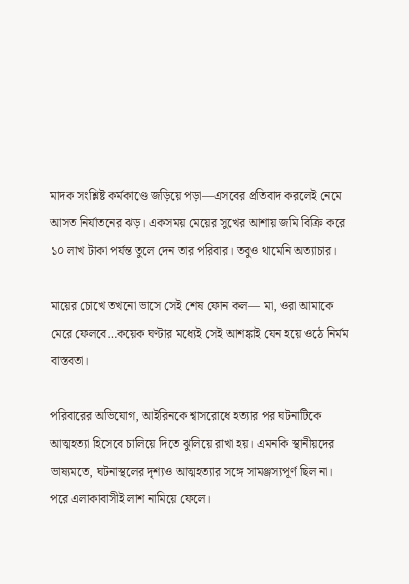মাদক সংশ্লিষ্ট কর্মকাণ্ডে জড়িয়ে পড়া—এসবের প্রতিবাদ করলেই নেমে আসত নির্যাতনের ঝড়। একসময় মেয়ের সুখের আশায় জমি বিক্রি করে ১০ লাখ টাকা পর্যন্ত তুলে দেন তার পরিবার। তবুও থামেনি অত্যাচার।

মায়ের চোখে তখনো ভাসে সেই শেষ ফোন কল— মা, ওরা আমাকে মেরে ফেলবে…কয়েক ঘণ্টার মধ্যেই সেই আশঙ্কাই যেন হয়ে ওঠে নির্মম বাস্তবতা।

পরিবারের অভিযোগ, আইরিনকে শ্বাসরোধে হত্যার পর ঘটনাটিকে আত্মহত্যা হিসেবে চালিয়ে দিতে ঝুলিয়ে রাখা হয়। এমনকি স্থানীয়দের ভাষ্যমতে, ঘটনাস্থলের দৃশ্যও আত্মহত্যার সঙ্গে সামঞ্জস্যপূর্ণ ছিল না। পরে এলাকাবাসীই লাশ নামিয়ে ফেলে।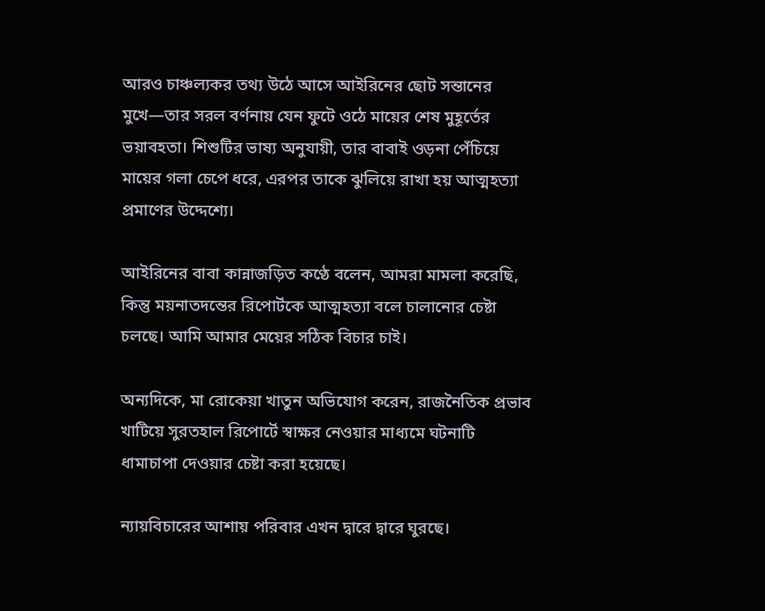আরও চাঞ্চল্যকর তথ্য উঠে আসে আইরিনের ছোট সন্তানের মুখে—তার সরল বর্ণনায় যেন ফুটে ওঠে মায়ের শেষ মুহূর্তের ভয়াবহতা। শিশুটির ভাষ্য অনুযায়ী, তার বাবাই ওড়না পেঁচিয়ে মায়ের গলা চেপে ধরে, এরপর তাকে ঝুলিয়ে রাখা হয় আত্মহত্যা প্রমাণের উদ্দেশ্যে।

আইরিনের বাবা কান্নাজড়িত কণ্ঠে বলেন, আমরা মামলা করেছি, কিন্তু ময়নাতদন্তের রিপোর্টকে আত্মহত্যা বলে চালানোর চেষ্টা চলছে। আমি আমার মেয়ের সঠিক বিচার চাই।

অন্যদিকে, মা রোকেয়া খাতুন অভিযোগ করেন, রাজনৈতিক প্রভাব খাটিয়ে সুরতহাল রিপোর্টে স্বাক্ষর নেওয়ার মাধ্যমে ঘটনাটি ধামাচাপা দেওয়ার চেষ্টা করা হয়েছে।

ন্যায়বিচারের আশায় পরিবার এখন দ্বারে দ্বারে ঘুরছে।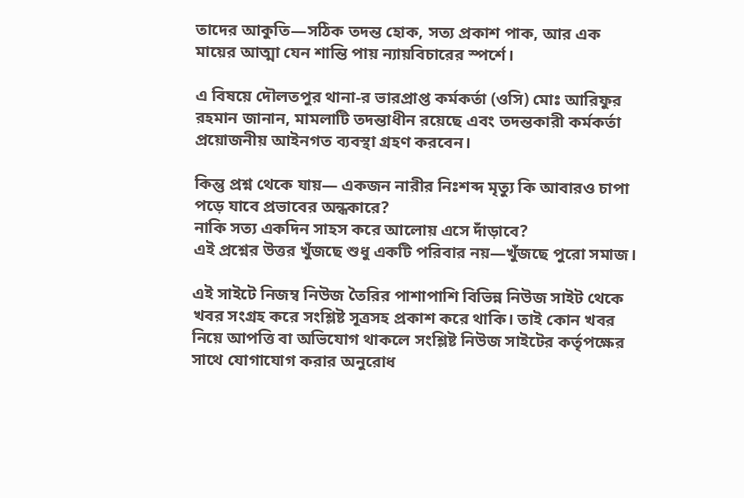তাদের আকুতি—সঠিক তদন্ত হোক, সত্য প্রকাশ পাক, আর এক মায়ের আত্মা যেন শান্তি পায় ন্যায়বিচারের স্পর্শে।

এ বিষয়ে দৌলতপুর থানা-র ভারপ্রাপ্ত কর্মকর্তা (ওসি) মোঃ আরিফুর রহমান জানান, মামলাটি তদন্তাধীন রয়েছে এবং তদন্তকারী কর্মকর্তা প্রয়োজনীয় আইনগত ব্যবস্থা গ্রহণ করবেন।

কিন্তু প্রশ্ন থেকে যায়— একজন নারীর নিঃশব্দ মৃত্যু কি আবারও চাপা পড়ে যাবে প্রভাবের অন্ধকারে?
নাকি সত্য একদিন সাহস করে আলোয় এসে দাঁড়াবে?
এই প্রশ্নের উত্তর খুঁজছে শুধু একটি পরিবার নয়—খুঁজছে পুরো সমাজ।

এই সাইটে নিজম্ব নিউজ তৈরির পাশাপাশি বিভিন্ন নিউজ সাইট থেকে খবর সংগ্রহ করে সংশ্লিষ্ট সূত্রসহ প্রকাশ করে থাকি। তাই কোন খবর নিয়ে আপত্তি বা অভিযোগ থাকলে সংশ্লিষ্ট নিউজ সাইটের কর্তৃপক্ষের সাথে যোগাযোগ করার অনুরোধ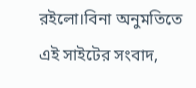রইলো।বিনা অনুমতিতে এই সাইটের সংবাদ,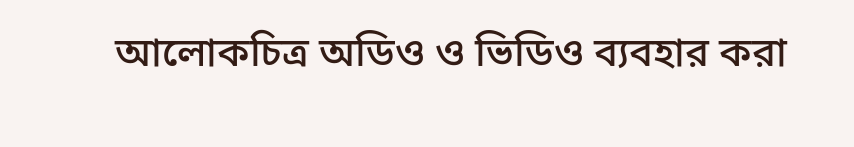আলোকচিত্র অডিও ও ভিডিও ব্যবহার করা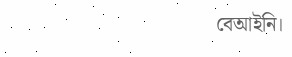বেআইনি।